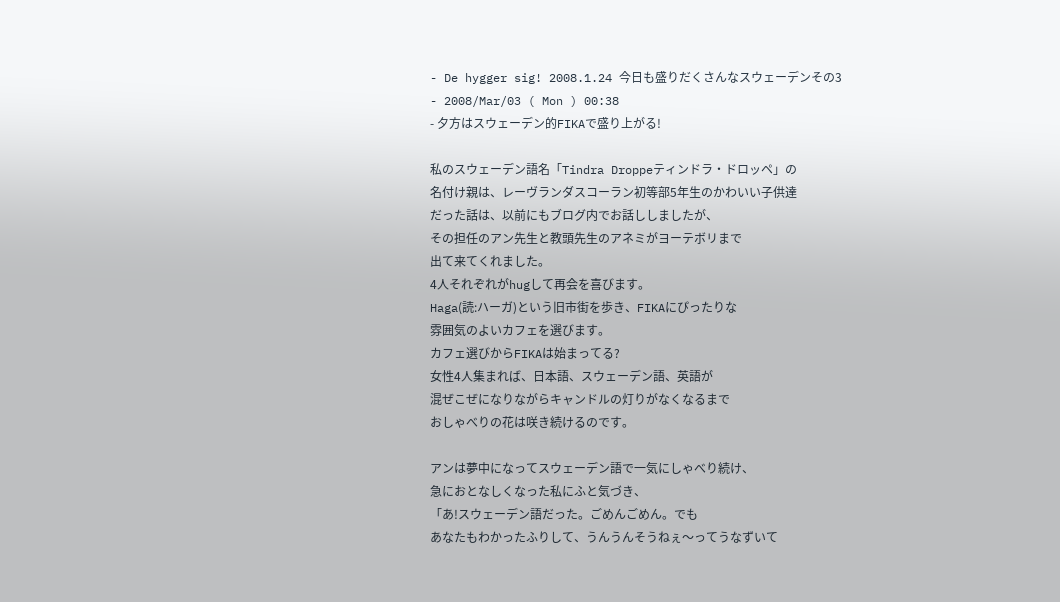- De hygger sig! 2008.1.24 今日も盛りだくさんなスウェーデンその3
- 2008/Mar/03 ( Mon ) 00:38
- 夕方はスウェーデン的FIKAで盛り上がる!

私のスウェーデン語名「Tindra Droppeティンドラ・ドロッペ」の
名付け親は、レーヴランダスコーラン初等部5年生のかわいい子供達
だった話は、以前にもブログ内でお話ししましたが、
その担任のアン先生と教頭先生のアネミがヨーテボリまで
出て来てくれました。
4人それぞれがhugして再会を喜びます。
Haga(読:ハーガ)という旧市街を歩き、FIKAにぴったりな
雰囲気のよいカフェを選びます。
カフェ選びからFIKAは始まってる?
女性4人集まれば、日本語、スウェーデン語、英語が
混ぜこぜになりながらキャンドルの灯りがなくなるまで
おしゃべりの花は咲き続けるのです。

アンは夢中になってスウェーデン語で一気にしゃべり続け、
急におとなしくなった私にふと気づき、
「あ!スウェーデン語だった。ごめんごめん。でも
あなたもわかったふりして、うんうんそうねぇ〜ってうなずいて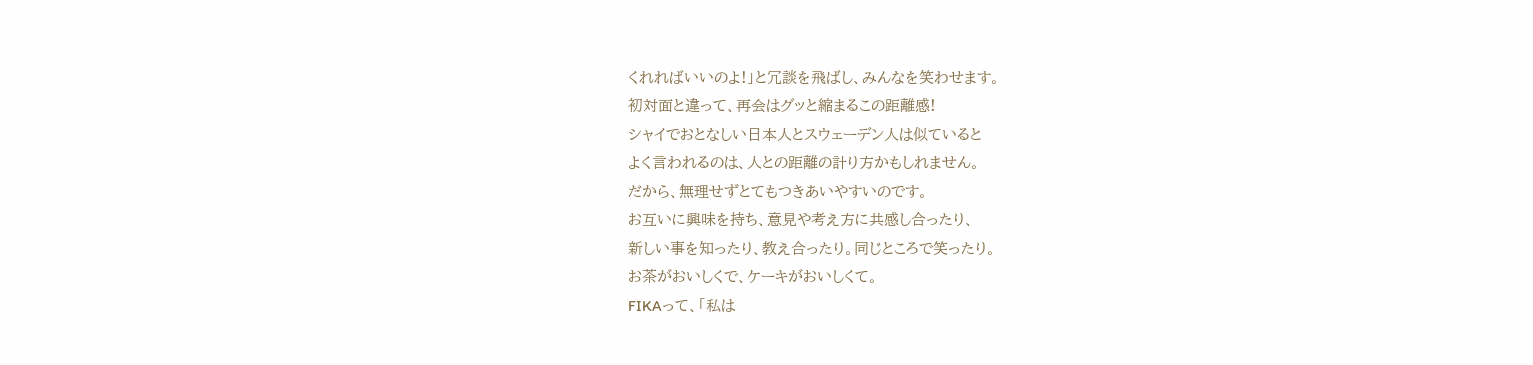くれればいいのよ!」と冗談を飛ばし、みんなを笑わせます。
初対面と違って、再会はグッと縮まるこの距離感!
シャイでおとなしい日本人とスウェーデン人は似ていると
よく言われるのは、人との距離の計り方かもしれません。
だから、無理せずとてもつきあいやすいのです。
お互いに興味を持ち、意見や考え方に共感し合ったり、
新しい事を知ったり、教え合ったり。同じところで笑ったり。
お茶がおいしくで、ケーキがおいしくて。
FIKAって、「私は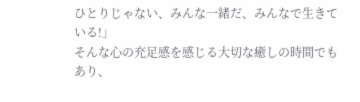ひとりじゃない、みんな一緒だ、みんなで生きている!」
そんな心の充足感を感じる大切な癒しの時間でもあり、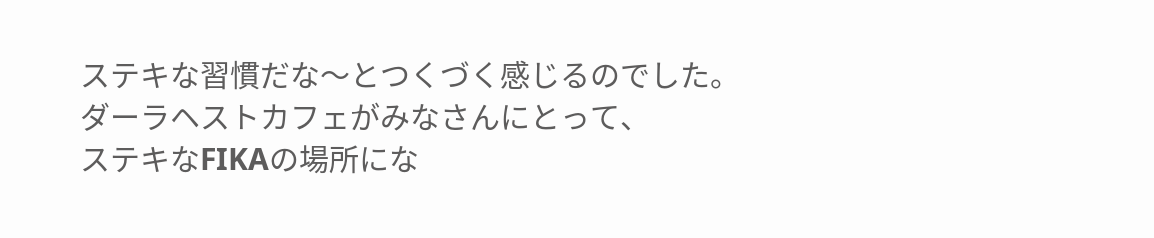ステキな習慣だな〜とつくづく感じるのでした。
ダーラヘストカフェがみなさんにとって、
ステキなFIKAの場所にな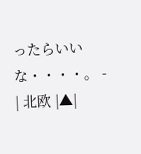ったらいいな・・・・。 - | 北欧 |▲|